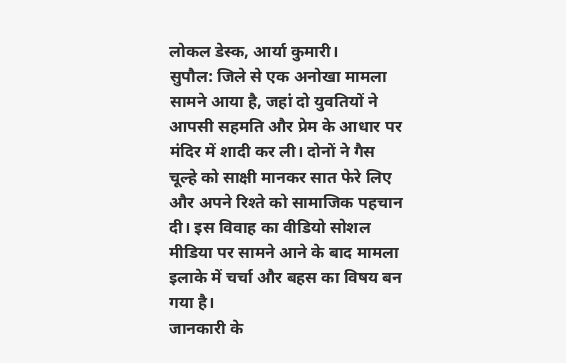लोकल डेस्क, आर्या कुमारी।
सुपौल: जिले से एक अनोखा मामला सामने आया है, जहां दो युवतियों ने आपसी सहमति और प्रेम के आधार पर मंदिर में शादी कर ली। दोनों ने गैस चूल्हे को साक्षी मानकर सात फेरे लिए और अपने रिश्ते को सामाजिक पहचान दी। इस विवाह का वीडियो सोशल मीडिया पर सामने आने के बाद मामला इलाके में चर्चा और बहस का विषय बन गया है।
जानकारी के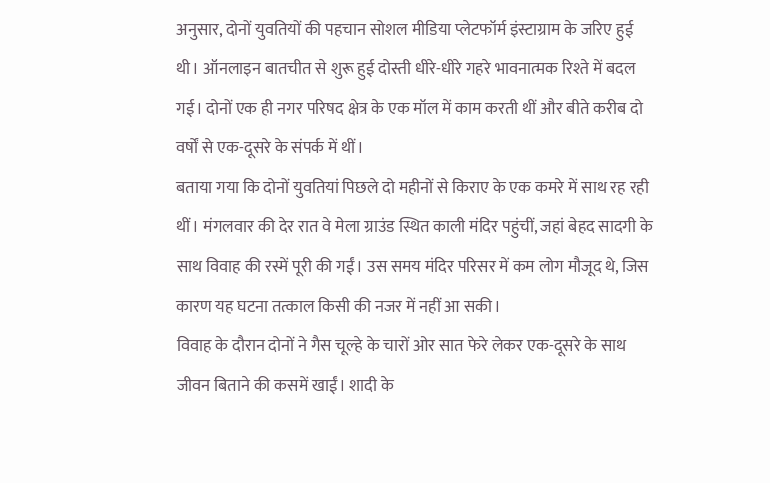अनुसार, दोनों युवतियों की पहचान सोशल मीडिया प्लेटफॉर्म इंस्टाग्राम के जरिए हुई थी। ऑनलाइन बातचीत से शुरू हुई दोस्ती धीरे-धीरे गहरे भावनात्मक रिश्ते में बदल गई। दोनों एक ही नगर परिषद क्षेत्र के एक मॉल में काम करती थीं और बीते करीब दो वर्षों से एक-दूसरे के संपर्क में थीं।
बताया गया कि दोनों युवतियां पिछले दो महीनों से किराए के एक कमरे में साथ रह रही थीं। मंगलवार की देर रात वे मेला ग्राउंड स्थित काली मंदिर पहुंचीं, जहां बेहद सादगी के साथ विवाह की रस्में पूरी की गईं। उस समय मंदिर परिसर में कम लोग मौजूद थे, जिस कारण यह घटना तत्काल किसी की नजर में नहीं आ सकी।
विवाह के दौरान दोनों ने गैस चूल्हे के चारों ओर सात फेरे लेकर एक-दूसरे के साथ जीवन बिताने की कसमें खाईं। शादी के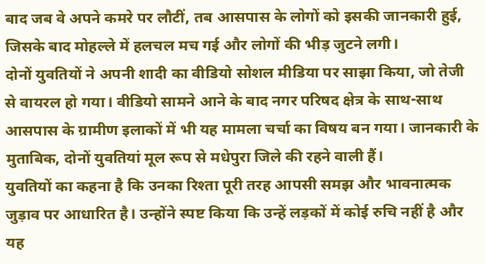बाद जब वे अपने कमरे पर लौटीं, तब आसपास के लोगों को इसकी जानकारी हुई, जिसके बाद मोहल्ले में हलचल मच गई और लोगों की भीड़ जुटने लगी।
दोनों युवतियों ने अपनी शादी का वीडियो सोशल मीडिया पर साझा किया, जो तेजी से वायरल हो गया। वीडियो सामने आने के बाद नगर परिषद क्षेत्र के साथ-साथ आसपास के ग्रामीण इलाकों में भी यह मामला चर्चा का विषय बन गया। जानकारी के मुताबिक, दोनों युवतियां मूल रूप से मधेपुरा जिले की रहने वाली हैं।
युवतियों का कहना है कि उनका रिश्ता पूरी तरह आपसी समझ और भावनात्मक जुड़ाव पर आधारित है। उन्होंने स्पष्ट किया कि उन्हें लड़कों में कोई रुचि नहीं है और यह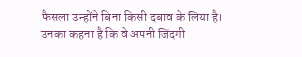फैसला उन्होंने बिना किसी दबाव के लिया है। उनका कहना है कि वे अपनी जिंदगी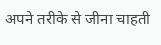अपने तरीके से जीना चाहती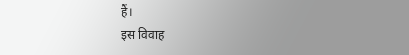हैं।
इस विवाह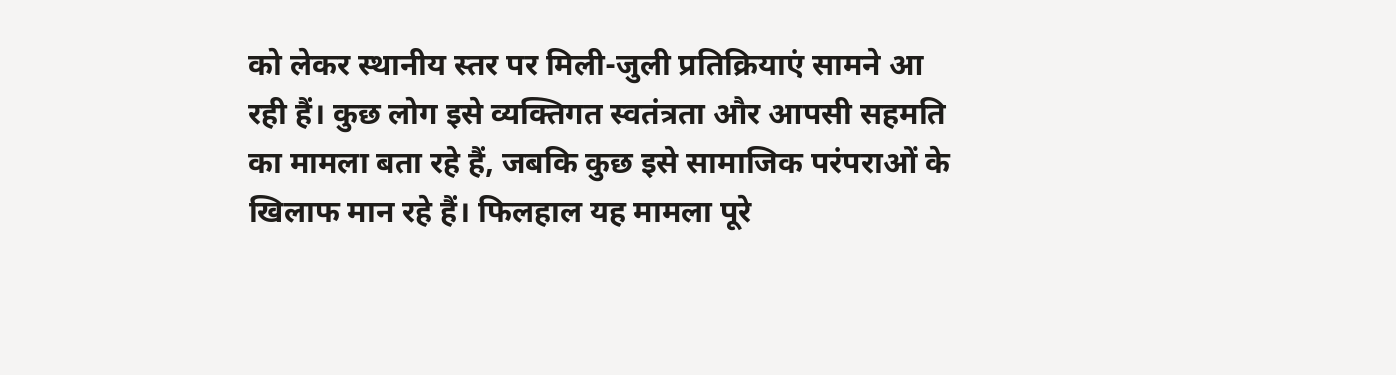को लेकर स्थानीय स्तर पर मिली-जुली प्रतिक्रियाएं सामने आ रही हैं। कुछ लोग इसे व्यक्तिगत स्वतंत्रता और आपसी सहमति का मामला बता रहे हैं, जबकि कुछ इसे सामाजिक परंपराओं के खिलाफ मान रहे हैं। फिलहाल यह मामला पूरे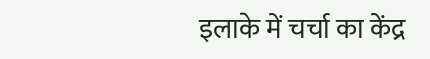इलाके में चर्चा का केंद्र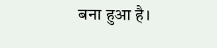बना हुआ है।